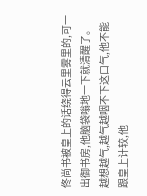佟尚书被皇上的话绕得云里雾里的,可一出御书房,他脑袋嗡地一下就清醒了。
越想越气,越气越咽不下这口气,他不能跟皇上计较,他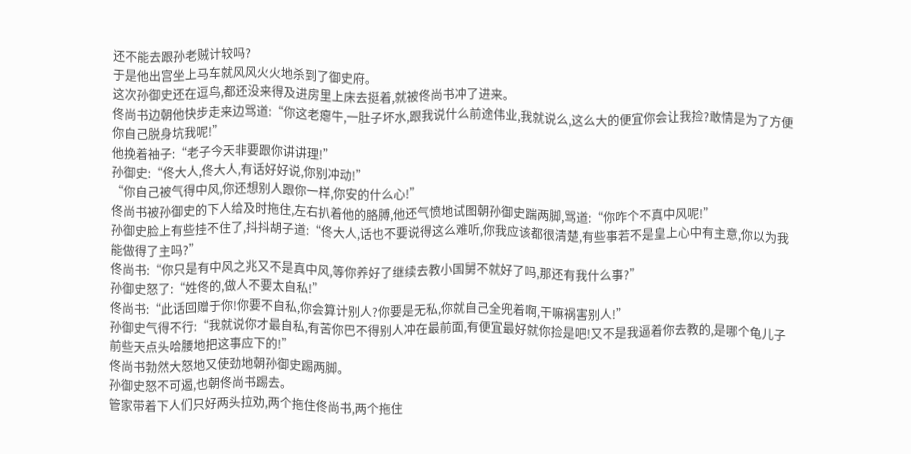还不能去跟孙老贼计较吗?
于是他出宫坐上马车就风风火火地杀到了御史府。
这次孙御史还在逗鸟,都还没来得及进房里上床去挺着,就被佟尚书冲了进来。
佟尚书边朝他快步走来边骂道:“你这老瘪牛,一肚子坏水,跟我说什么前途伟业,我就说么,这么大的便宜你会让我捡?敢情是为了方便你自己脱身坑我呢!”
他挽着袖子:“老子今天非要跟你讲讲理!”
孙御史:“佟大人,佟大人,有话好好说,你别冲动!”
“你自己被气得中风,你还想别人跟你一样,你安的什么心!”
佟尚书被孙御史的下人给及时拖住,左右扒着他的胳膊,他还气愤地试图朝孙御史踹两脚,骂道:“你咋个不真中风呢!”
孙御史脸上有些挂不住了,抖抖胡子道:“佟大人,话也不要说得这么难听,你我应该都很清楚,有些事若不是皇上心中有主意,你以为我能做得了主吗?”
佟尚书:“你只是有中风之兆又不是真中风,等你养好了继续去教小国舅不就好了吗,那还有我什么事?”
孙御史怒了:“姓佟的,做人不要太自私!”
佟尚书:“此话回赠于你!你要不自私,你会算计别人?你要是无私,你就自己全兜着啊,干嘛祸害别人!”
孙御史气得不行:“我就说你才最自私,有苦你巴不得别人冲在最前面,有便宜最好就你捡是吧!又不是我逼着你去教的,是哪个龟儿子前些天点头哈腰地把这事应下的!”
佟尚书勃然大怒地又使劲地朝孙御史踢两脚。
孙御史怒不可遏,也朝佟尚书踢去。
管家带着下人们只好两头拉劝,两个拖住佟尚书,两个拖住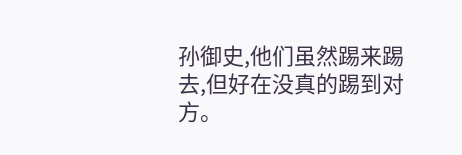孙御史,他们虽然踢来踢去,但好在没真的踢到对方。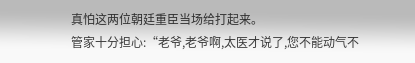真怕这两位朝廷重臣当场给打起来。
管家十分担心:“老爷,老爷啊,太医才说了,您不能动气不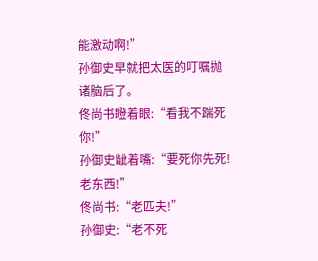能激动啊!”
孙御史早就把太医的叮嘱抛诸脑后了。
佟尚书瞪着眼:“看我不踹死你!”
孙御史龇着嘴:“要死你先死!老东西!”
佟尚书:“老匹夫!”
孙御史:“老不死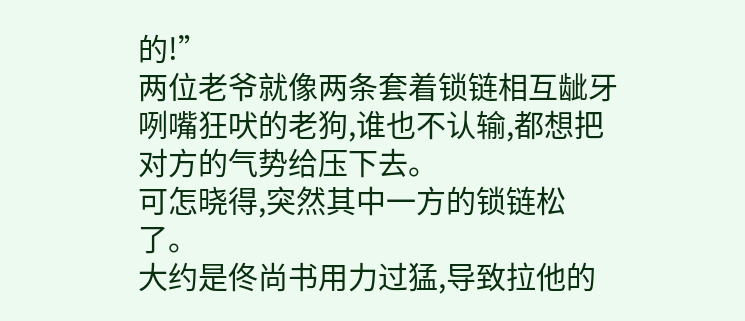的!”
两位老爷就像两条套着锁链相互龇牙咧嘴狂吠的老狗,谁也不认输,都想把对方的气势给压下去。
可怎晓得,突然其中一方的锁链松了。
大约是佟尚书用力过猛,导致拉他的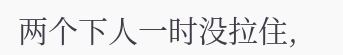两个下人一时没拉住,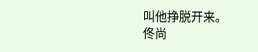叫他挣脱开来。
佟尚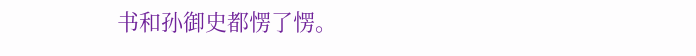书和孙御史都愣了愣。